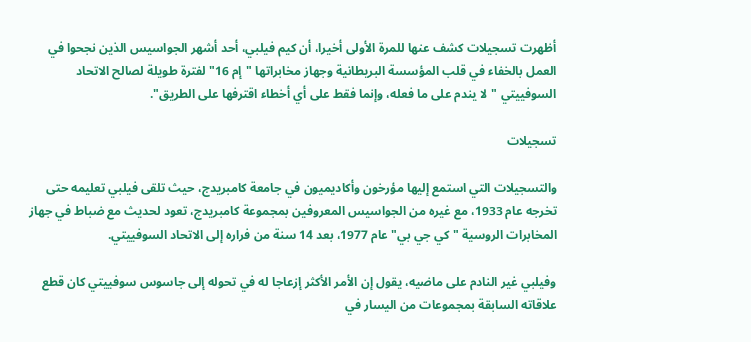أظهرت تسجيلات كشف عنها للمرة الأولى أخيرا، أن كيم فيلبي، أحد أشهر الجواسيس الذين نجحوا في العمل بالخفاء في قلب المؤسسة البريطانية وجهاز مخابراتها "إم 16" لفترة طويلة لصالح الاتحاد السوفييتي "لا يندم على ما فعله، وإنما فقط على أي أخطاء اقترفها على الطريق".

تسجيلات

والتسجيلات التي استمع إليها مؤرخون وأكاديميون في جامعة كامبريدج، حيث تلقى فيلبي تعليمه حتى تخرجه عام 1933، مع غيره من الجواسيس المعروفين بمجموعة كامبريدج، تعود لحديث مع ضباط في جهاز المخابرات الروسية "كي جي بي" عام 1977، بعد 14 سنة من فراره إلى الاتحاد السوفييتي.

وفيلبي غير النادم على ماضيه، يقول إن الأمر الأكثر إزعاجا له في تحوله إلى جاسوس سوفييتي كان قطع علاقاته السابقة بمجموعات من اليسار في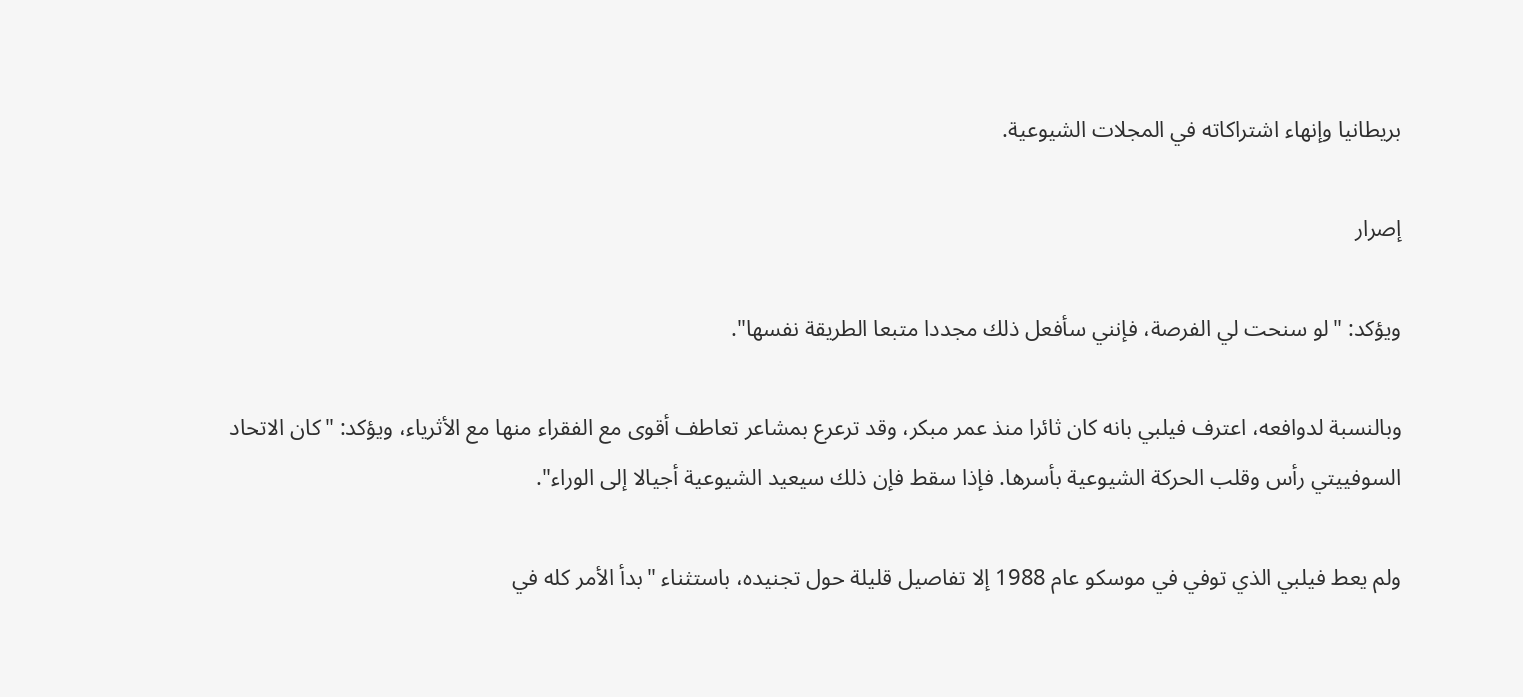بريطانيا وإنهاء اشتراكاته في المجلات الشيوعية.

إصرار

ويؤكد: "لو سنحت لي الفرصة، فإنني سأفعل ذلك مجددا متبعا الطريقة نفسها".

وبالنسبة لدوافعه، اعترف فيلبي بانه كان ثائرا منذ عمر مبكر، وقد ترعرع بمشاعر تعاطف أقوى مع الفقراء منها مع الأثرياء، ويؤكد: "كان الاتحاد السوفييتي رأس وقلب الحركة الشيوعية بأسرها. فإذا سقط فإن ذلك سيعيد الشيوعية أجيالا إلى الوراء".

ولم يعط فيلبي الذي توفي في موسكو عام 1988 إلا تفاصيل قليلة حول تجنيده، باستثناء "بدأ الأمر كله في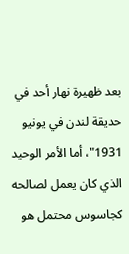بعد ظهيرة نهار أحد في حديقة لندن في يونيو 1931"، أما الأمر الوحيد الذي كان يعمل لصالحه كجاسوس محتمل هو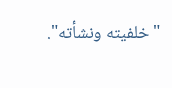"خلفيته ونشأته".